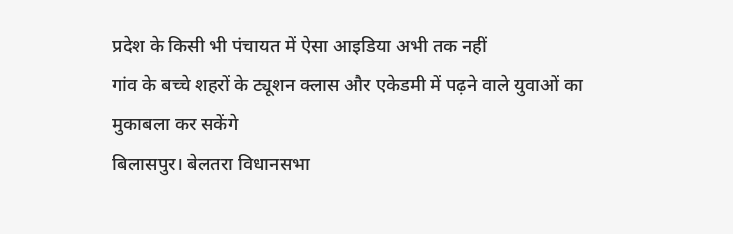प्रदेश के किसी भी पंचायत में ऐसा आइडिया अभी तक नहीं
गांव के बच्चे शहरों के ट्यूशन क्लास और एकेडमी में पढ़ने वाले युवाओं का मुकाबला कर सकेंगे
बिलासपुर। बेलतरा विधानसभा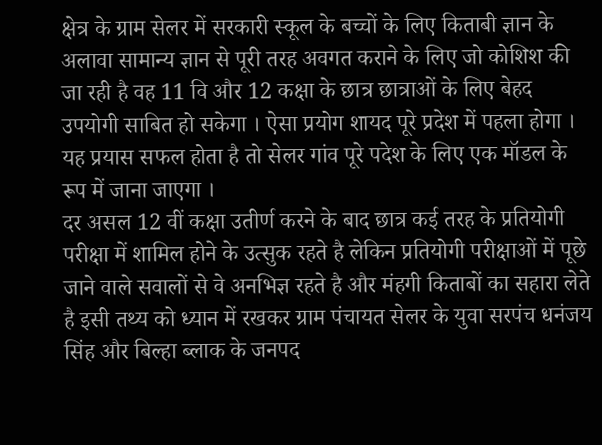क्षेत्र के ग्राम सेलर में सरकारी स्कूल के बच्चों के लिए किताबी ज्ञान के अलावा सामान्य ज्ञान से पूरी तरह अवगत कराने के लिए जो कोशिश की जा रही है वह 11 वि और 12 कक्षा के छात्र छात्राओं के लिए बेहद उपयोगी साबित हो सकेगा । ऐसा प्रयोग शायद पूरे प्रदेश में पहला होगा । यह प्रयास सफल होता है तो सेलर गांव पूरे पदेश के लिए एक मॉडल के रूप में जाना जाएगा ।
दर असल 12 वीं कक्षा उतीर्ण करने के बाद छात्र कई तरह के प्रतियोगी परीक्षा में शामिल होने के उत्सुक रहते है लेकिन प्रतियोगी परीक्षाओं में पूछे जाने वाले सवालों से वे अनभिज्ञ रहते है और मंहगी किताबों का सहारा लेते है इसी तथ्य को ध्यान में रखकर ग्राम पंचायत सेलर के युवा सरपंच धनंजय सिंह और बिल्हा ब्लाक के जनपद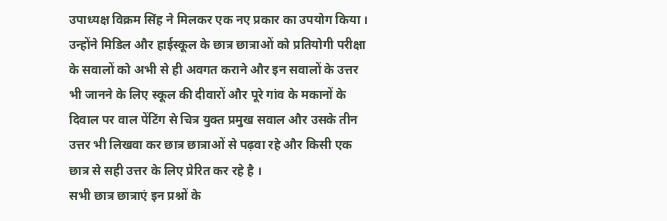उपाध्यक्ष विक्रम सिंह ने मिलकर एक नए प्रकार का उपयोग किया ।
उन्होंने मिडिल और हाईस्कूल के छात्र छात्राओं को प्रतियोगी परीक्षा के सवालों को अभी से ही अवगत कराने और इन सवालों के उत्तर भी जानने के लिए स्कूल की दीवारों और पूरे गांव के मकानों के दिवाल पर वाल पेंटिंग से चित्र युक्त प्रमुख सवाल और उसके तीन उत्तर भी लिखवा कर छात्र छात्राओं से पढ़वा रहे और किसी एक छात्र से सही उत्तर के लिए प्रेरित कर रहे है ।
सभी छात्र छात्राएं इन प्रश्नों के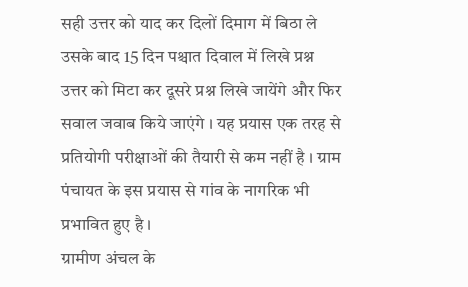सही उत्तर को याद कर दिलों दिमाग में बिठा ले उसके बाद 15 दिन पश्चात दिवाल में लिखे प्रश्न उत्तर को मिटा कर दूसरे प्रश्न लिखे जायेंगे और फिर सवाल जवाब किये जाएंगे । यह प्रयास एक तरह से प्रतियोगी परीक्षाओं की तैयारी से कम नहीं है । ग्राम पंचायत के इस प्रयास से गांव के नागरिक भी प्रभावित हुए है ।
ग्रामीण अंचल के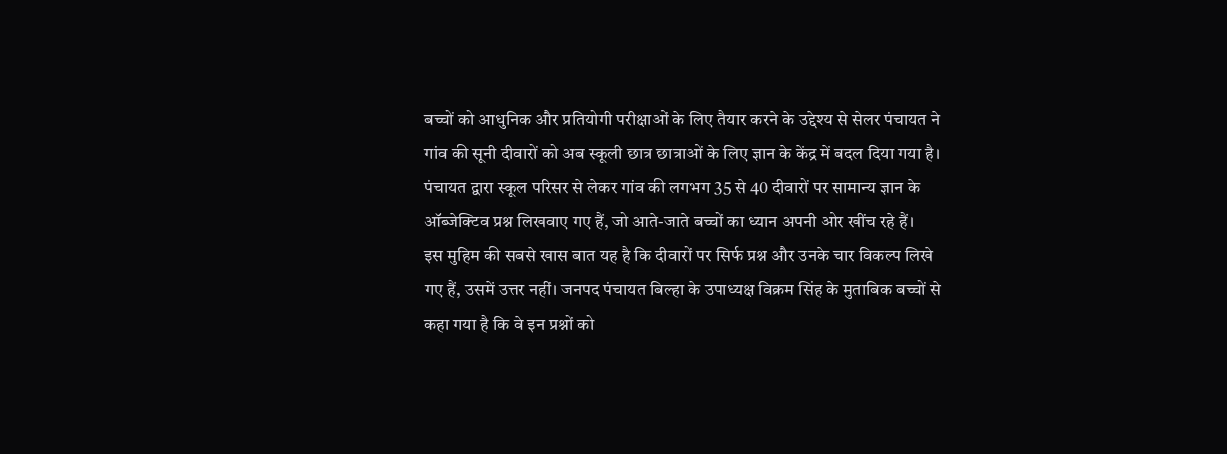बच्चों को आधुनिक और प्रतियोगी परीक्षाओं के लिए तैयार करने के उद्देश्य से सेलर पंचायत ने गांव की सूनी दीवारों को अब स्कूली छात्र छात्राओं के लिए ज्ञान के केंद्र में बदल दिया गया है। पंचायत द्वारा स्कूल परिसर से लेकर गांव की लगभग 35 से 40 दीवारों पर सामान्य ज्ञान के ऑब्जेक्टिव प्रश्न लिखवाए गए हैं, जो आते-जाते बच्चों का ध्यान अपनी ओर खींच रहे हैं।
इस मुहिम की सबसे खास बात यह है कि दीवारों पर सिर्फ प्रश्न और उनके चार विकल्प लिखे गए हैं, उसमें उत्तर नहीं। जनपद पंचायत बिल्हा के उपाध्यक्ष विक्रम सिंह के मुताबिक बच्चों से कहा गया है कि वे इन प्रश्नों को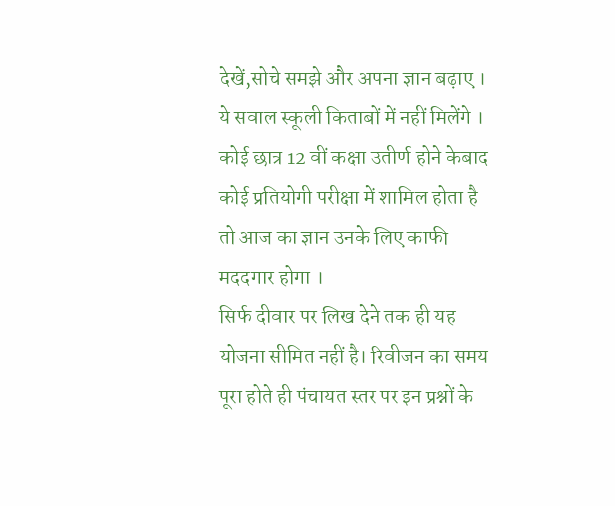देखें,सोचे समझे और अपना ज्ञान बढ़ाए । ये सवाल स्कूली किताबों में नहीं मिलेंगे । कोई छात्र 12 वीं कक्षा उतीर्ण होने केबाद कोई प्रतियोगी परीक्षा में शामिल होता है तो आज का ज्ञान उनके लिए काफी मददगार होगा ।
सिर्फ दीवार पर लिख देने तक ही यह योजना सीमित नहीं है। रिवीजन का समय पूरा होते ही पंचायत स्तर पर इन प्रश्नों के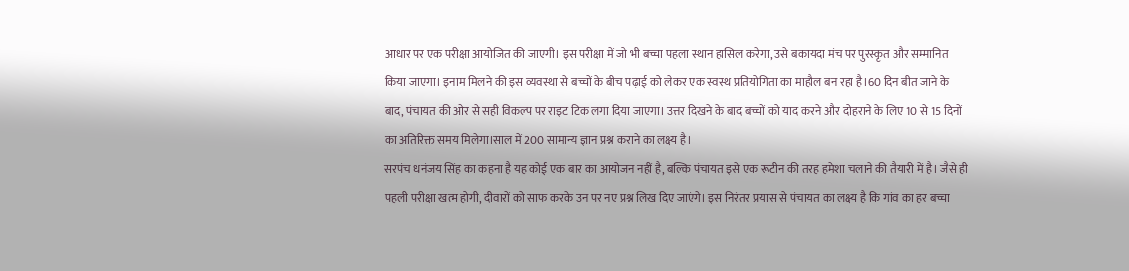आधार पर एक परीक्षा आयोजित की जाएगी। इस परीक्षा में जो भी बच्चा पहला स्थान हासिल करेगा, उसे बकायदा मंच पर पुरस्कृत और सम्मानित किया जाएगा। इनाम मिलने की इस व्यवस्था से बच्चों के बीच पढ़ाई को लेकर एक स्वस्थ प्रतियोगिता का माहौल बन रहा है।60 दिन बीत जाने के बाद, पंचायत की ओर से सही विकल्प पर राइट टिक लगा दिया जाएगा। उत्तर दिखने के बाद बच्चों को याद करने और दोहराने के लिए 10 से 15 दिनों का अतिरिक्त समय मिलेगा।साल में 200 सामान्य ज्ञान प्रश्न कराने का लक्ष्य है।
सरपंच धनंजय सिंह का कहना है यह कोई एक बार का आयोजन नहीं है, बल्कि पंचायत इसे एक रूटीन की तरह हमेशा चलाने की तैयारी में है। जैसे ही पहली परीक्षा खत्म होगी, दीवारों को साफ करके उन पर नए प्रश्न लिख दिए जाएंगे। इस निरंतर प्रयास से पंचायत का लक्ष्य है कि गांव का हर बच्चा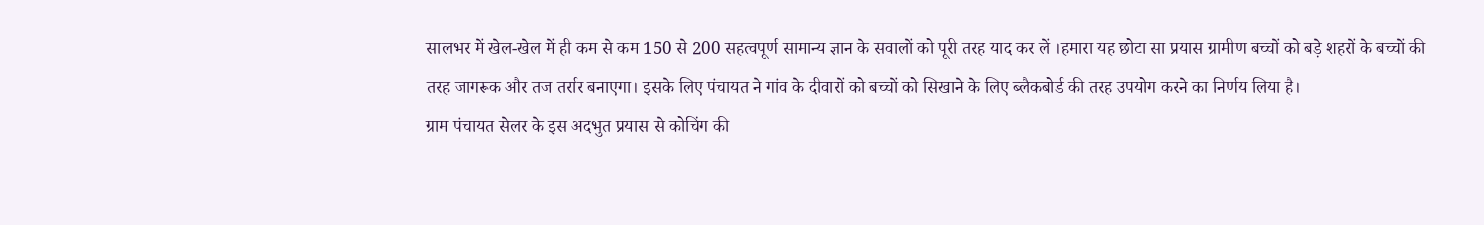सालभर में खेल-खेल में ही कम से कम 150 से 200 सहत्वपूर्ण सामान्य ज्ञान के सवालों को पूरी तरह याद कर लें ।हमारा यह छोटा सा प्रयास ग्रामीण बच्चों को बड़े शहरों के बच्चों की तरह जागरूक और तज तर्रार बनाएगा। इसके लिए पंचायत ने गांव के दीवारों को बच्चों को सिखाने के लिए ब्लैकबोर्ड की तरह उपयोग करने का निर्णय लिया है।
ग्राम पंचायत सेलर के इस अदभुत प्रयास से कोचिंग की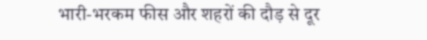भारी-भरकम फीस और शहरों की दौड़ से दूर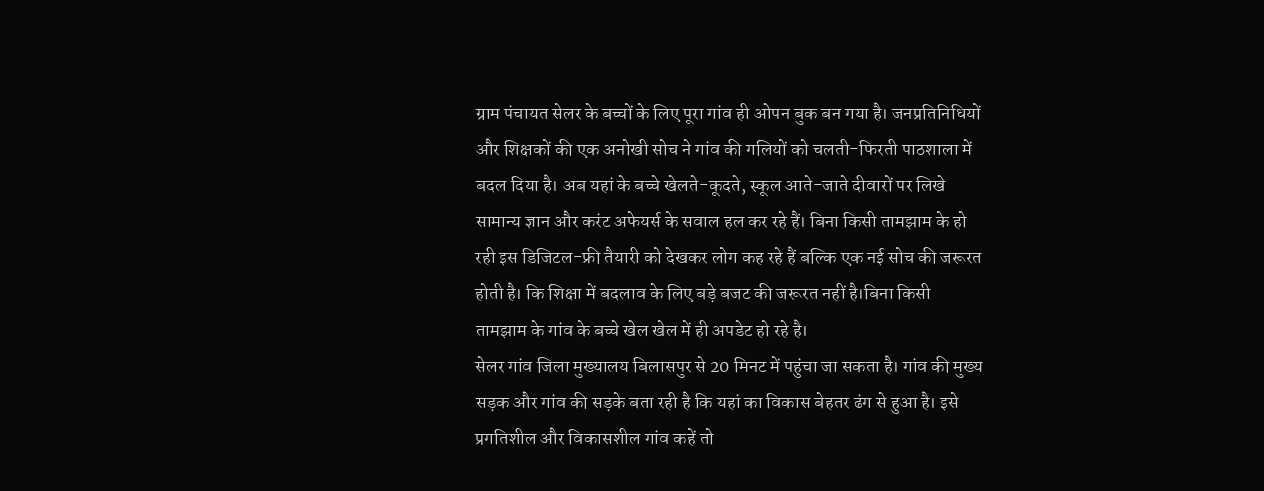ग्राम पंचायत सेलर के बच्चों के लिए पूरा गांव ही ओपन बुक बन गया है। जनप्रतिनिधियों और शिक्षकों की एक अनोखी सोच ने गांव की गलियों को चलती-फिरती पाठशाला में बदल दिया है। अब यहां के बच्चे खेलते-कूदते, स्कूल आते-जाते दीवारों पर लिखे सामान्य ज्ञान और करंट अफेयर्स के सवाल हल कर रहे हैं। बिना किसी तामझाम के हो रही इस डिजिटल-फ्री तैयारी को देखकर लोग कह रहे हैं बल्कि एक नई सोच की जरूरत होती है। कि शिक्षा में बदलाव के लिए बड़े बजट की जरूरत नहीं है।बिना किसी तामझाम के गांव के बच्चे खेल खेल में ही अपडेट हो रहे है।
सेलर गांव जिला मुख्यालय बिलासपुर से 20 मिनट में पहुंचा जा सकता है। गांव की मुख्य सड़क और गांव की सड़के बता रही है कि यहां का विकास बेहतर ढंग से हुआ है। इसे प्रगतिशील और विकासशील गांव कहें तो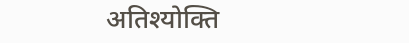अतिश्योक्ति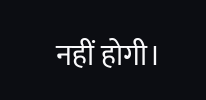नहीं होगी।